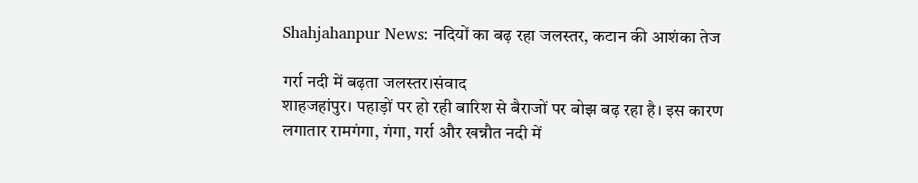Shahjahanpur News: नदियों का बढ़ रहा जलस्तर, कटान की आशंका तेज

गर्रा नदी में बढ़ता जलस्तर।संवाद
शाहजहांपुर। पहाड़ों पर हो रही बारिश से बैराजों पर बोझ बढ़ रहा है। इस कारण लगातार रामगंगा, गंगा, गर्रा और खन्नौत नदी में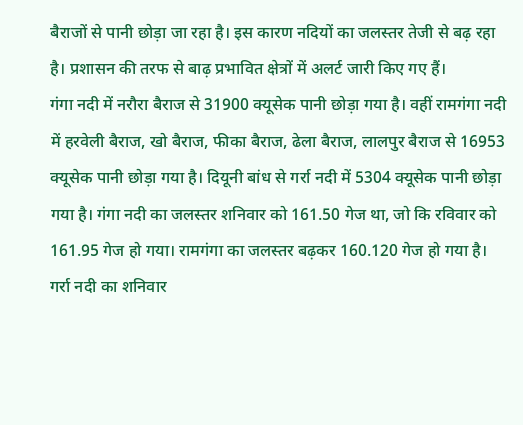बैराजों से पानी छोड़ा जा रहा है। इस कारण नदियों का जलस्तर तेजी से बढ़ रहा है। प्रशासन की तरफ से बाढ़ प्रभावित क्षेत्रों में अलर्ट जारी किए गए हैं।
गंगा नदी में नरौरा बैराज से 31900 क्यूसेक पानी छोड़ा गया है। वहीं रामगंगा नदी में हरवेली बैराज, खो बैराज, फीका बैराज, ढेला बैराज, लालपुर बैराज से 16953 क्यूसेक पानी छोड़ा गया है। दियूनी बांध से गर्रा नदी में 5304 क्यूसेक पानी छोड़ा गया है। गंगा नदी का जलस्तर शनिवार को 161.50 गेज था, जो कि रविवार को 161.95 गेज हो गया। रामगंगा का जलस्तर बढ़कर 160.120 गेज हो गया है। गर्रा नदी का शनिवार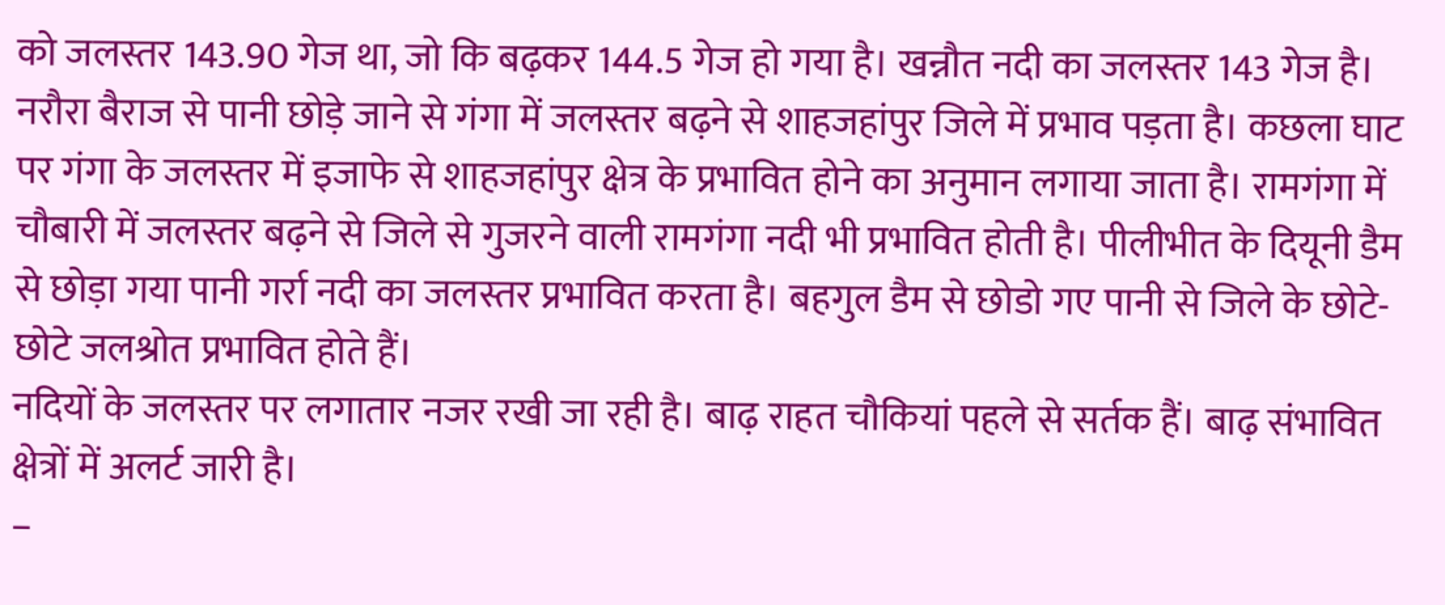को जलस्तर 143.90 गेज था, जो कि बढ़कर 144.5 गेज हो गया है। खन्नौत नदी का जलस्तर 143 गेज है।
नरौरा बैराज से पानी छोड़े जाने से गंगा में जलस्तर बढ़ने से शाहजहांपुर जिले में प्रभाव पड़ता है। कछला घाट पर गंगा के जलस्तर में इजाफे से शाहजहांपुर क्षेत्र के प्रभावित होने का अनुमान लगाया जाता है। रामगंगा में चौबारी में जलस्तर बढ़ने से जिले से गुजरने वाली रामगंगा नदी भी प्रभावित होती है। पीलीभीत के दियूनी डैम से छोड़ा गया पानी गर्रा नदी का जलस्तर प्रभावित करता है। बहगुल डैम से छोडो गए पानी से जिले के छोटे-छोटे जलश्रोत प्रभावित होते हैं।
नदियों के जलस्तर पर लगातार नजर रखी जा रही है। बाढ़ राहत चौकियां पहले से सर्तक हैं। बाढ़ संभावित क्षेत्रों में अलर्ट जारी है।
–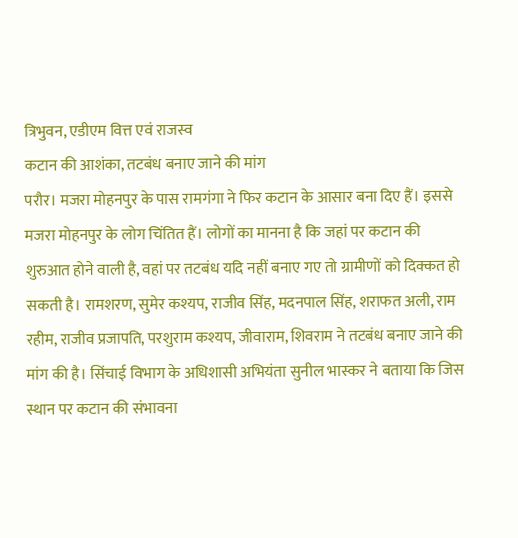त्रिभुवन, एडीएम वित्त एवं राजस्व
कटान की आशंका, तटबंध बनाए जाने की मांग
परौर। मजरा मोहनपुर के पास रामगंगा ने फिर कटान के आसार बना दिए हैं। इससे मजरा मोहनपुर के लोग चिंतित हैं। लोगों का मानना है कि जहां पर कटान की शुरुआत होने वाली है, वहां पर तटबंध यदि नहीं बनाए गए तो ग्रामीणों को दिक्कत हो सकती है। रामशरण, सुमेर कश्यप, राजीव सिंह, मदनपाल सिंह, शराफत अली, राम रहीम, राजीव प्रजापति, परशुराम कश्यप, जीवाराम, शिवराम ने तटबंध बनाए जाने की मांग की है। सिंचाई विभाग के अधिशासी अभियंता सुनील भास्कर ने बताया कि जिस स्थान पर कटान की संभावना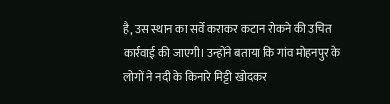है, उस स्थान का सर्वे कराकर कटान रोकने की उचित कार्रवाई की जाएगी। उन्होंने बताया कि गांव मोहनपुर के लोगों ने नदी के किनारे मिट्टी खोदकर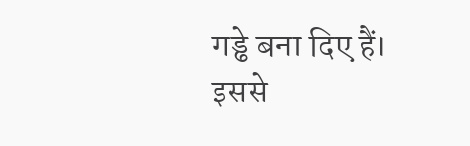गड्ढे बना दिए हैं। इससे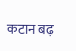कटान बढ़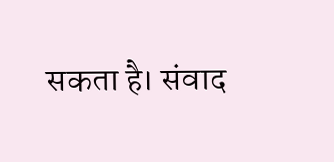सकता है। संवाद